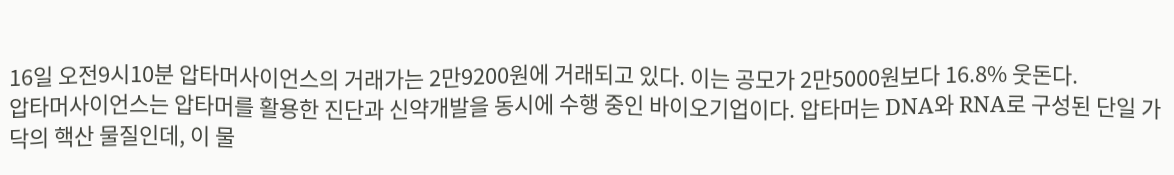16일 오전9시10분 압타머사이언스의 거래가는 2만9200원에 거래되고 있다. 이는 공모가 2만5000원보다 16.8% 웃돈다.
압타머사이언스는 압타머를 활용한 진단과 신약개발을 동시에 수행 중인 바이오기업이다. 압타머는 DNA와 RNA로 구성된 단일 가닥의 핵산 물질인데, 이 물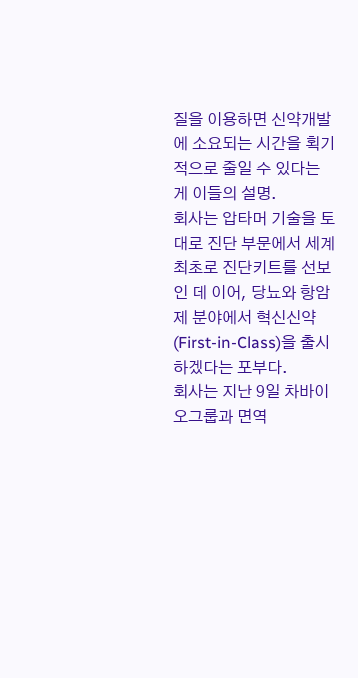질을 이용하면 신약개발에 소요되는 시간을 획기적으로 줄일 수 있다는 게 이들의 설명.
회사는 압타머 기술을 토대로 진단 부문에서 세계 최초로 진단키트를 선보인 데 이어, 당뇨와 항암제 분야에서 혁신신약(First-in-Class)을 출시하겠다는 포부다.
회사는 지난 9일 차바이오그룹과 면역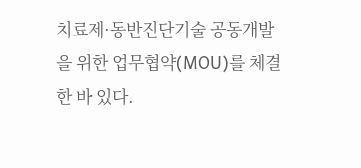치료제·동반진단기술 공동개발을 위한 업무협약(MOU)를 체결한 바 있다.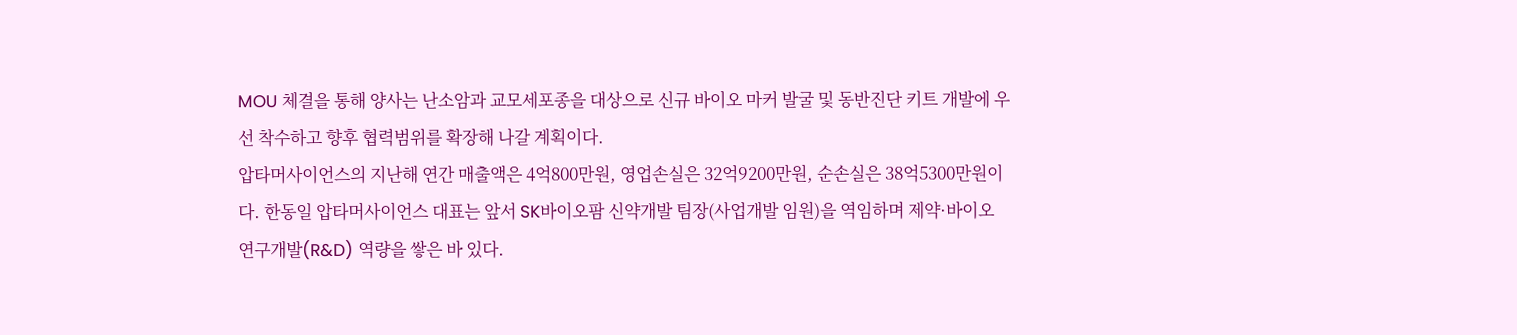MOU 체결을 통해 양사는 난소암과 교모세포종을 대상으로 신규 바이오 마커 발굴 및 동반진단 키트 개발에 우선 착수하고 향후 협력범위를 확장해 나갈 계획이다.
압타머사이언스의 지난해 연간 매출액은 4억800만원, 영업손실은 32억9200만원, 순손실은 38억5300만원이다. 한동일 압타머사이언스 대표는 앞서 SK바이오팜 신약개발 팀장(사업개발 임원)을 역임하며 제약·바이오 연구개발(R&D) 역량을 쌓은 바 있다.